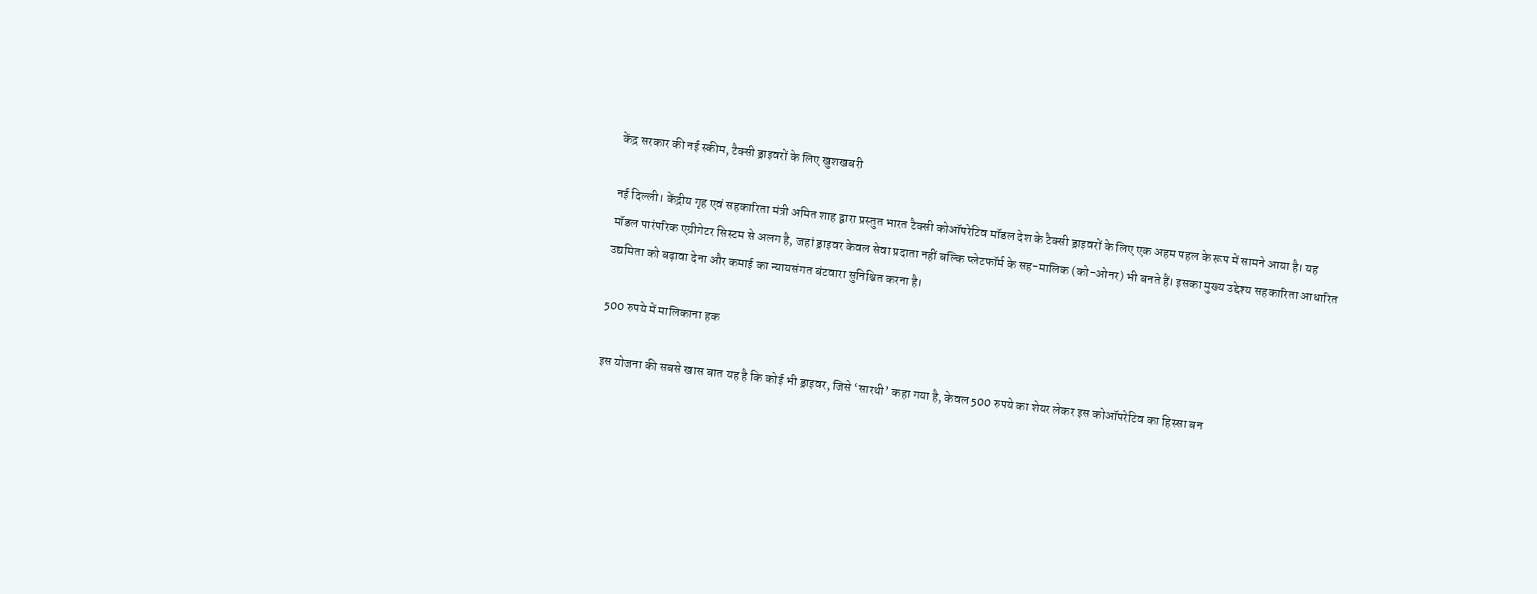केंद्र सरकार की नई स्कीम, टैक्सी ड्राइवरों के लिए खुशखबरी

नई दिल्ली। केंद्रीय गृह एवं सहकारिता मंत्री अमित शाह द्वारा प्रस्तुत भारत टैक्सी कोऑपरेटिव मॉडल देश के टैक्सी ड्राइवरों के लिए एक अहम पहल के रूप में सामने आया है। यह मॉडल पारंपरिक एग्रीगेटर सिस्टम से अलग है, जहां ड्राइवर केवल सेवा प्रदाता नहीं बल्कि प्लेटफॉर्म के सह-मालिक (को-ओनर) भी बनते हैं। इसका मुख्य उद्देश्य सहकारिता आधारित उद्यमिता को बढ़ावा देना और कमाई का न्यायसंगत बंटवारा सुनिश्चित करना है।

500 रुपये में मालिकाना हक

इस योजना की सबसे खास बात यह है कि कोई भी ड्राइवर, जिसे ‘सारथी’ कहा गया है, केवल 500 रुपये का शेयर लेकर इस कोऑपरेटिव का हिस्सा बन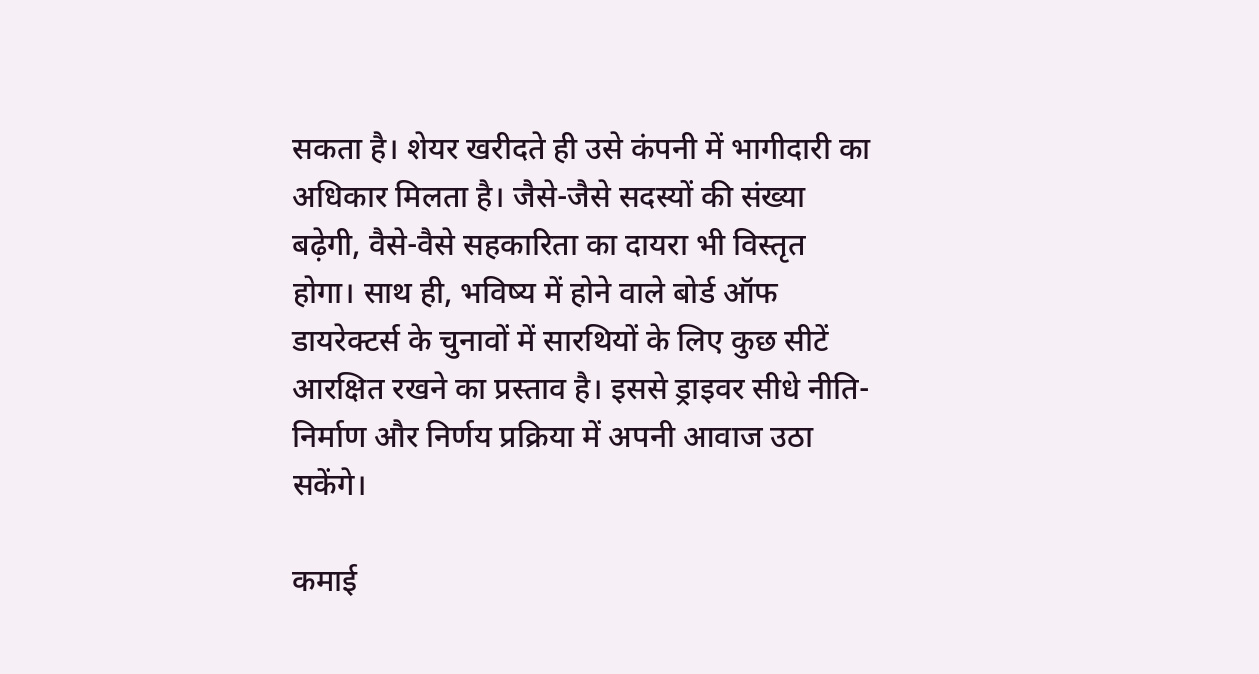सकता है। शेयर खरीदते ही उसे कंपनी में भागीदारी का अधिकार मिलता है। जैसे-जैसे सदस्यों की संख्या बढ़ेगी, वैसे-वैसे सहकारिता का दायरा भी विस्तृत होगा। साथ ही, भविष्य में होने वाले बोर्ड ऑफ डायरेक्टर्स के चुनावों में सारथियों के लिए कुछ सीटें आरक्षित रखने का प्रस्ताव है। इससे ड्राइवर सीधे नीति-निर्माण और निर्णय प्रक्रिया में अपनी आवाज उठा सकेंगे।

कमाई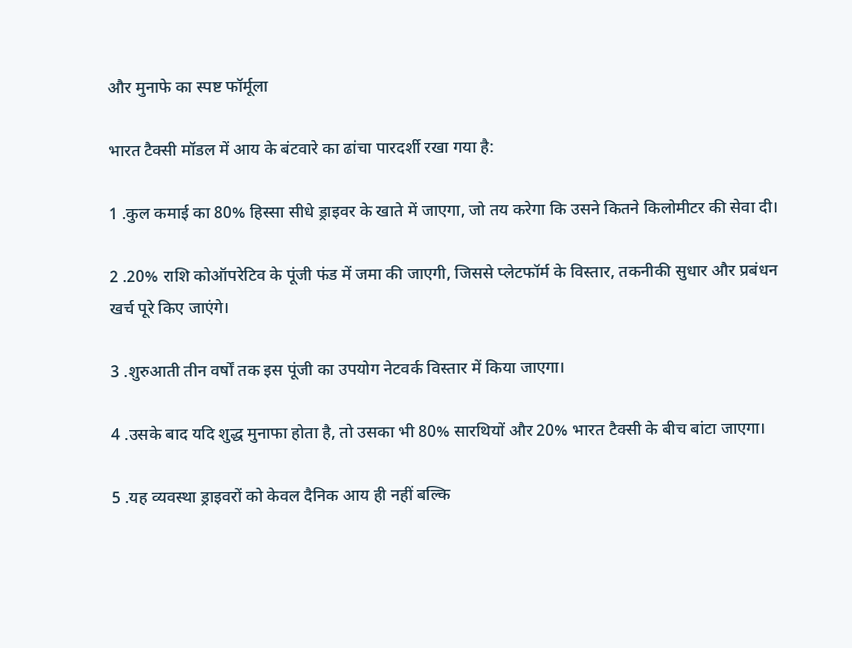और मुनाफे का स्पष्ट फॉर्मूला

भारत टैक्सी मॉडल में आय के बंटवारे का ढांचा पारदर्शी रखा गया है:

1 .कुल कमाई का 80% हिस्सा सीधे ड्राइवर के खाते में जाएगा, जो तय करेगा कि उसने कितने किलोमीटर की सेवा दी।

2 .20% राशि कोऑपरेटिव के पूंजी फंड में जमा की जाएगी, जिससे प्लेटफॉर्म के विस्तार, तकनीकी सुधार और प्रबंधन खर्च पूरे किए जाएंगे।

3 .शुरुआती तीन वर्षों तक इस पूंजी का उपयोग नेटवर्क विस्तार में किया जाएगा।

4 .उसके बाद यदि शुद्ध मुनाफा होता है, तो उसका भी 80% सारथियों और 20% भारत टैक्सी के बीच बांटा जाएगा।

5 .यह व्यवस्था ड्राइवरों को केवल दैनिक आय ही नहीं बल्कि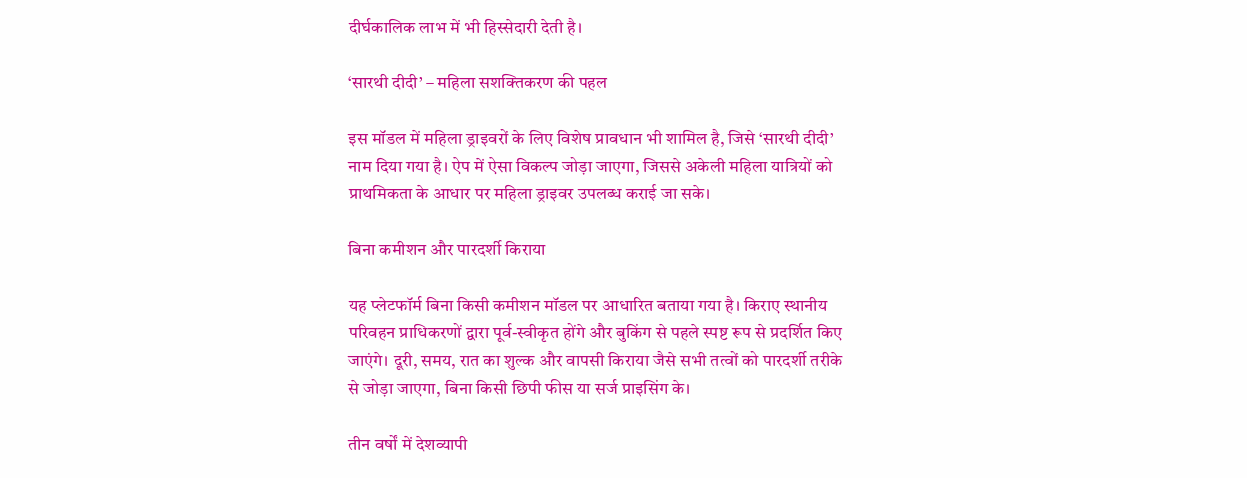दीर्घकालिक लाभ में भी हिस्सेदारी देती है।

‘सारथी दीदी’ – महिला सशक्तिकरण की पहल

इस मॉडल में महिला ड्राइवरों के लिए विशेष प्रावधान भी शामिल है, जिसे ‘सारथी दीदी’ नाम दिया गया है। ऐप में ऐसा विकल्प जोड़ा जाएगा, जिससे अकेली महिला यात्रियों को प्राथमिकता के आधार पर महिला ड्राइवर उपलब्ध कराई जा सके।

बिना कमीशन और पारदर्शी किराया

यह प्लेटफॉर्म बिना किसी कमीशन मॉडल पर आधारित बताया गया है। किराए स्थानीय परिवहन प्राधिकरणों द्वारा पूर्व-स्वीकृत होंगे और बुकिंग से पहले स्पष्ट रूप से प्रदर्शित किए जाएंगे। दूरी, समय, रात का शुल्क और वापसी किराया जैसे सभी तत्वों को पारदर्शी तरीके से जोड़ा जाएगा, बिना किसी छिपी फीस या सर्ज प्राइसिंग के।

तीन वर्षों में देशव्यापी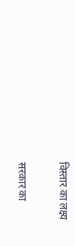विस्तार का लक्ष्य

सरकार का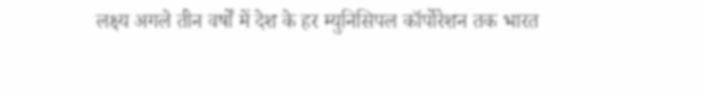लक्ष्य अगले तीन वर्षों में देश के हर म्युनिसिपल कॉर्पोरेशन तक भारत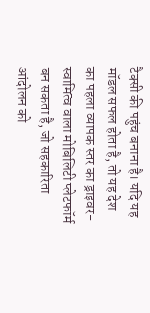टैक्सी की पहुंच बनाना है। यदि यह मॉडल सफल होता है, तो यह देश का पहला व्यापक स्तर का ड्राइवर-स्वामित्व वाला मोबिलिटी प्लेटफॉर्म बन सकता है, जो सहकारिता आंदोलन को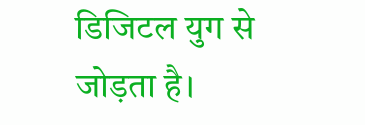डिजिटल युग से जोड़ता है।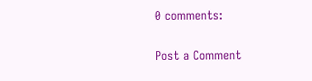0 comments:

Post a Comment